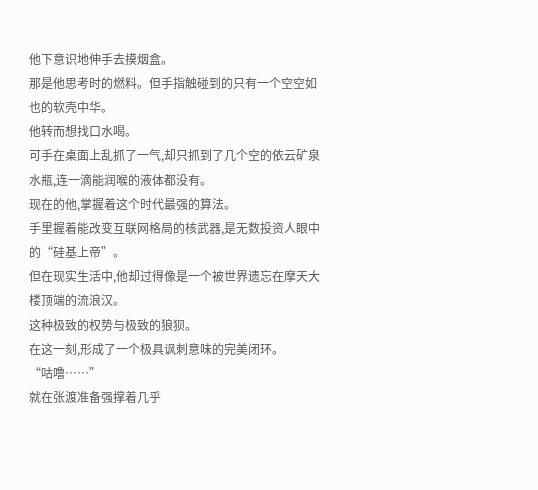他下意识地伸手去摸烟盒。
那是他思考时的燃料。但手指触碰到的只有一个空空如也的软壳中华。
他转而想找口水喝。
可手在桌面上乱抓了一气,却只抓到了几个空的依云矿泉水瓶,连一滴能润喉的液体都没有。
现在的他,掌握着这个时代最强的算法。
手里握着能改变互联网格局的核武器,是无数投资人眼中的“硅基上帝”。
但在现实生活中,他却过得像是一个被世界遗忘在摩天大楼顶端的流浪汉。
这种极致的权势与极致的狼狈。
在这一刻,形成了一个极具讽刺意味的完美闭环。
“咕噜……”
就在张渡准备强撑着几乎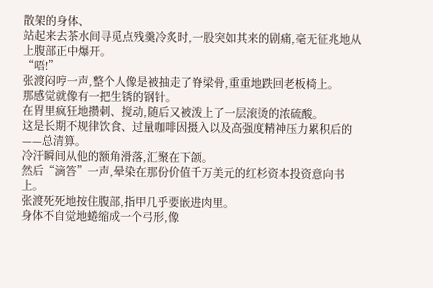散架的身体、
站起来去茶水间寻觅点残羹冷炙时,一股突如其来的剧痛,毫无征兆地从上腹部正中爆开。
“唔!”
张渡闷哼一声,整个人像是被抽走了脊梁骨,重重地跌回老板椅上。
那感觉就像有一把生锈的钢针。
在胃里疯狂地攒刺、搅动,随后又被泼上了一层滚烫的浓硫酸。
这是长期不规律饮食、过量咖啡因摄入以及高强度精神压力累积后的——总清算。
冷汗瞬间从他的额角滑落,汇聚在下颌。
然后“滴答”一声,晕染在那份价值千万美元的红杉资本投资意向书上。
张渡死死地按住腹部,指甲几乎要嵌进肉里。
身体不自觉地蜷缩成一个弓形,像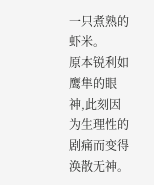一只煮熟的虾米。
原本锐利如鹰隼的眼神,此刻因为生理性的剧痛而变得涣散无神。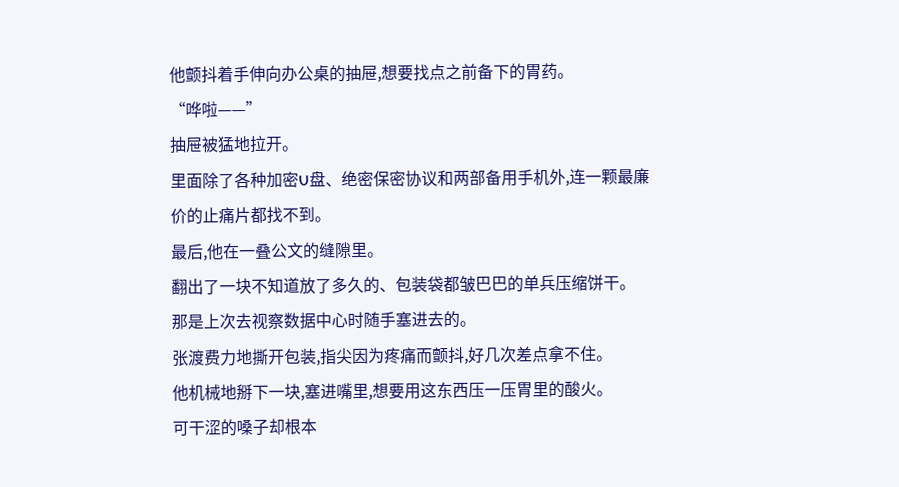他颤抖着手伸向办公桌的抽屉,想要找点之前备下的胃药。
“哗啦——”
抽屉被猛地拉开。
里面除了各种加密U盘、绝密保密协议和两部备用手机外,连一颗最廉价的止痛片都找不到。
最后,他在一叠公文的缝隙里。
翻出了一块不知道放了多久的、包装袋都皱巴巴的单兵压缩饼干。
那是上次去视察数据中心时随手塞进去的。
张渡费力地撕开包装,指尖因为疼痛而颤抖,好几次差点拿不住。
他机械地掰下一块,塞进嘴里,想要用这东西压一压胃里的酸火。
可干涩的嗓子却根本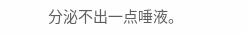分泌不出一点唾液。